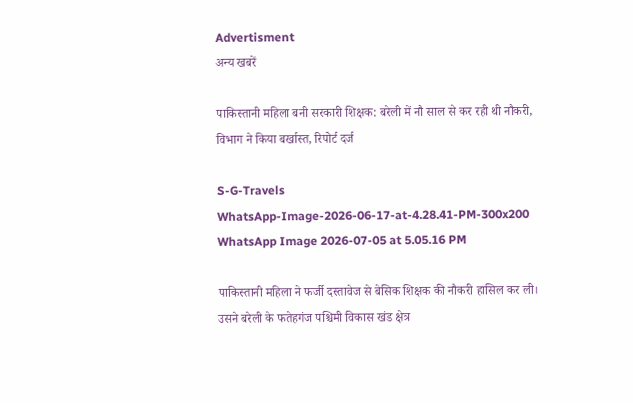Advertisment
अन्य खबरें

पाकिस्तानी महिला बनी सरकारी शिक्षक: बरेली में नौ साल से कर रही थी नौकरी, विभाग ने किया बर्खास्त, रिपोर्ट दर्ज

S-G-Travels
WhatsApp-Image-2026-06-17-at-4.28.41-PM-300x200
WhatsApp Image 2026-07-05 at 5.05.16 PM

पाकिस्तानी महिला ने फर्जी दस्तावेज से बेसिक शिक्षक की नौकरी हासिल कर ली। उसने बरेली के फतेहगंज पश्चिमी विकास खंड क्षेत्र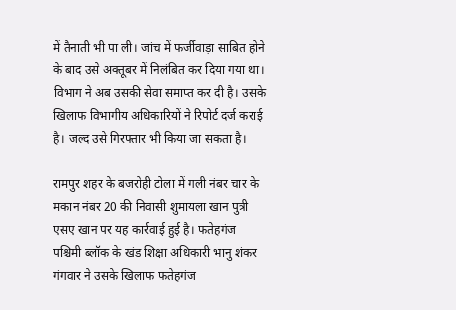में तैनाती भी पा ली। जांच में फर्जीवाड़ा साबित होने के बाद उसे अक्तूबर में निलंबित कर दिया गया था। विभाग ने अब उसकी सेवा समाप्त कर दी है। उसके खिलाफ विभागीय अधिकारियों ने रिपोर्ट दर्ज कराई है। जल्द उसे गिरफ्तार भी किया जा सकता है।

रामपुर शहर के बजरोही टोला में गली नंबर चार के मकान नंबर 20 की निवासी शुमायला खान पुत्री एसए खान पर यह कार्रवाई हुई है। फतेहगंज पश्चिमी ब्लॉक के खंड शिक्षा अधिकारी भानु शंकर गंगवार ने उसके खिलाफ फतेहगंज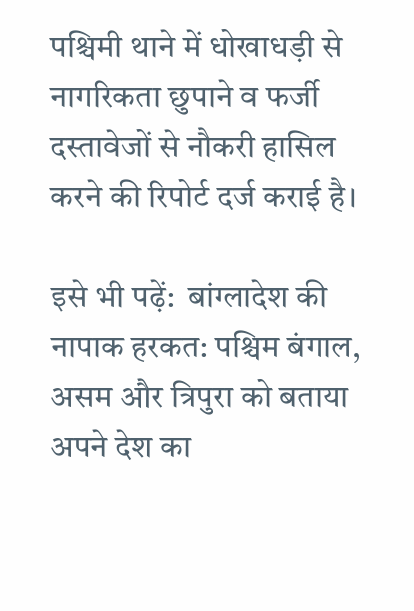पश्चिमी थाने में धोखाधड़ी से नागरिकता छुपाने व फर्जी दस्तावेजों से नौकरी हासिल करने की रिपोर्ट दर्ज कराई है।

इसे भी पढ़ें:  बांग्लादेश की नापाक हरकत: पश्चिम बंगाल, असम और त्रिपुरा को बताया अपने देश का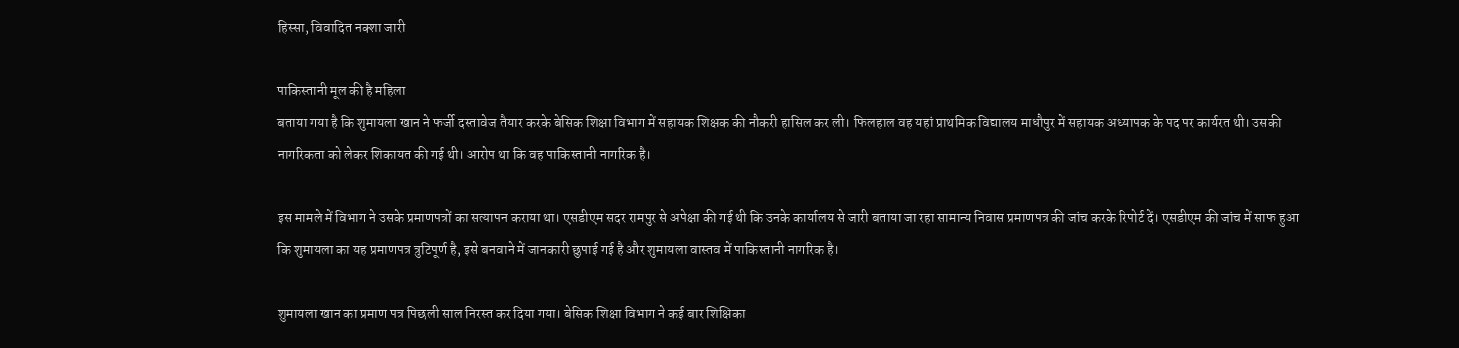हिस्सा, विवादित नक्शा जारी

पाकिस्तानी मूल की है महिला
बताया गया है कि शुमायला खान ने फर्जी दस्तावेज तैयार करके बेसिक शिक्षा विभाग में सहायक शिक्षक की नौकरी हासिल कर ली। फिलहाल वह यहां प्राथमिक विद्यालय माधौपुर में सहायक अध्यापक के पद पर कार्यरत थी। उसकी नागरिकता को लेकर शिकायत की गई थी। आरोप था कि वह पाकिस्तानी नागरिक है।

इस मामले में विभाग ने उसके प्रमाणपत्रों का सत्यापन कराया था। एसडीएम सदर रामपुर से अपेक्षा की गई थी कि उनके कार्यालय से जारी बताया जा रहा सामान्य निवास प्रमाणपत्र की जांच करके रिपोर्ट दें। एसडीएम की जांच में साफ हुआ कि शुमायला का यह प्रमाणपत्र त्रुटिपूर्ण है, इसे बनवाने में जानकारी छुपाई गई है और शुमायला वास्तव में पाकिस्तानी नागरिक है।

शुमायला खान का प्रमाण पत्र पिछली साल निरस्त कर दिया गया। बेसिक शिक्षा विभाग ने कई बार शिक्षिका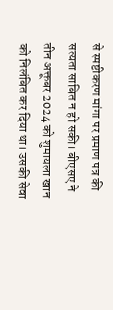से स्पष्टीकरण मांगा पर प्रमाण पत्र की सत्यता साबित न हो सकी। बीएसए ने तीन अक्तूबर 2024 को शुमायला खान को निलंबित कर दिया था। उसकी सेवा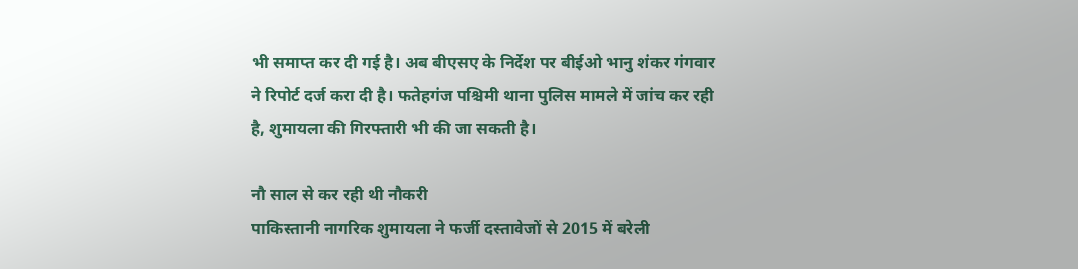भी समाप्त कर दी गई है। अब बीएसए के निर्देश पर बीईओ भानु शंकर गंगवार ने रिपोर्ट दर्ज करा दी है। फतेहगंज पश्चिमी थाना पुलिस मामले में जांच कर रही है, शुमायला की गिरफ्तारी भी की जा सकती है।

नौ साल से कर रही थी नौकरी
पाकिस्तानी नागरिक शुमायला ने फर्जी दस्तावेजों से 2015 में बरेली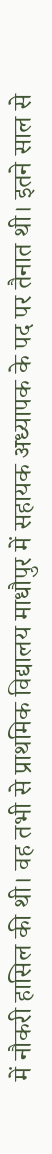में नौकरी हासिल की थी। वह तभी से प्राथमिक विद्यालय माधौपुर में सहायक अध्यापक के पद पर तैनात थी। इतने साल से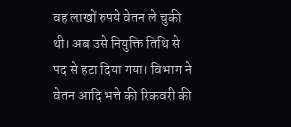वह लाखों रुपये वेतन ले चुकी थी। अब उसे नियुक्ति तिथि से पद से हटा दिया गया। विभाग ने वेतन आदि भत्ते की रिकवरी की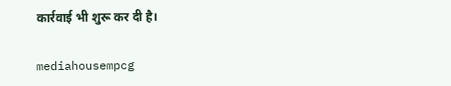कार्रवाई भी शुरू कर दी है।

mediahousempcg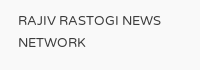RAJIV RASTOGI NEWS NETWORK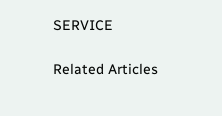SERVICE

Related Articles